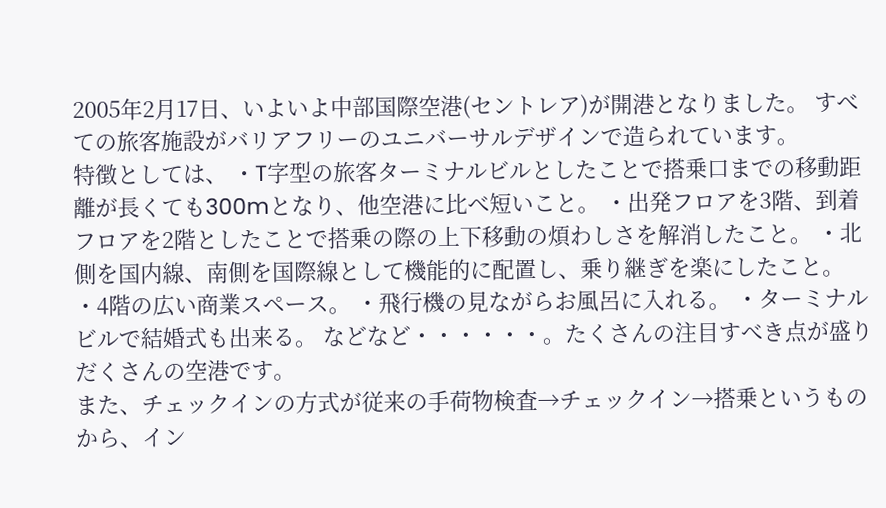2005年2月17日、いよいよ中部国際空港(セントレア)が開港となりました。 すべての旅客施設がバリアフリーのユニバーサルデザインで造られています。
特徴としては、 ・T字型の旅客ターミナルビルとしたことで搭乗口までの移動距離が長くても300mとなり、他空港に比べ短いこと。 ・出発フロアを3階、到着フロアを2階としたことで搭乗の際の上下移動の煩わしさを解消したこと。 ・北側を国内線、南側を国際線として機能的に配置し、乗り継ぎを楽にしたこと。 ・4階の広い商業スペース。 ・飛行機の見ながらお風呂に入れる。 ・ターミナルビルで結婚式も出来る。 などなど・・・・・・。たくさんの注目すべき点が盛りだくさんの空港です。
また、チェックインの方式が従来の手荷物検査→チェックイン→搭乗というものから、イン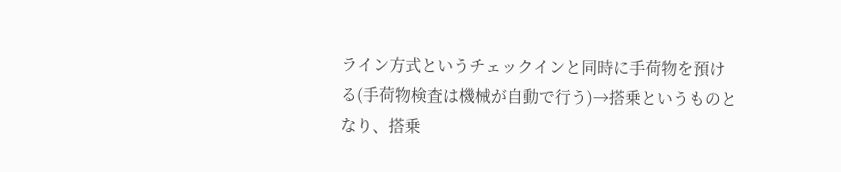ライン方式というチェックインと同時に手荷物を預ける(手荷物検査は機械が自動で行う)→搭乗というものとなり、搭乗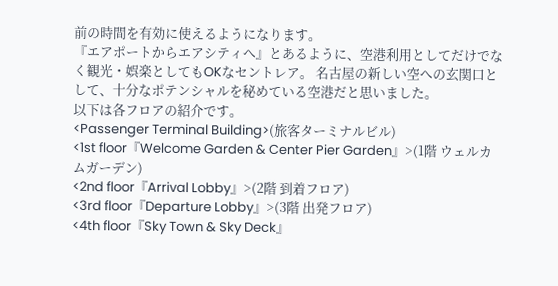前の時間を有効に使えるようになります。
『エアポートからエアシティへ』とあるように、空港利用としてだけでなく観光・娯楽としてもOKなセントレア。 名古屋の新しい空への玄関口として、十分なポテンシャルを秘めている空港だと思いました。
以下は各フロアの紹介です。
<Passenger Terminal Building>(旅客ターミナルビル)
<1st floor『Welcome Garden & Center Pier Garden』>(1階 ウェルカムガーデン)
<2nd floor『Arrival Lobby』>(2階 到着フロア)
<3rd floor『Departure Lobby』>(3階 出発フロア)
<4th floor『Sky Town & Sky Deck』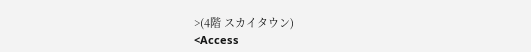>(4階 スカイタウン)
<Access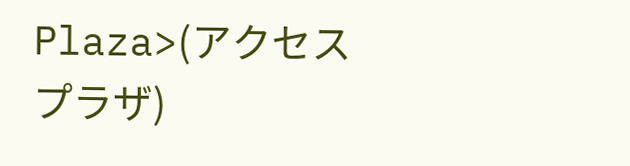Plaza>(アクセスプラザ)